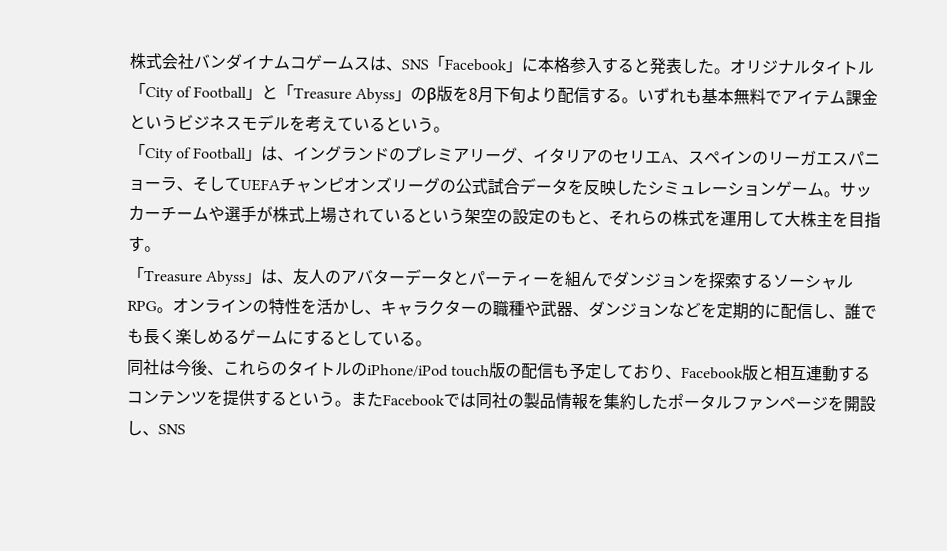株式会社バンダイナムコゲームスは、SNS「Facebook」に本格参入すると発表した。オリジナルタイトル「City of Football」と「Treasure Abyss」のβ版を8月下旬より配信する。いずれも基本無料でアイテム課金というビジネスモデルを考えているという。
「City of Football」は、イングランドのプレミアリーグ、イタリアのセリエA、スペインのリーガエスパニョーラ、そしてUEFAチャンピオンズリーグの公式試合データを反映したシミュレーションゲーム。サッカーチームや選手が株式上場されているという架空の設定のもと、それらの株式を運用して大株主を目指す。
「Treasure Abyss」は、友人のアバターデータとパーティーを組んでダンジョンを探索するソーシャルRPG。オンラインの特性を活かし、キャラクターの職種や武器、ダンジョンなどを定期的に配信し、誰でも長く楽しめるゲームにするとしている。
同社は今後、これらのタイトルのiPhone/iPod touch版の配信も予定しており、Facebook版と相互連動するコンテンツを提供するという。またFacebookでは同社の製品情報を集約したポータルファンページを開設し、SNS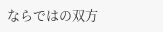ならではの双方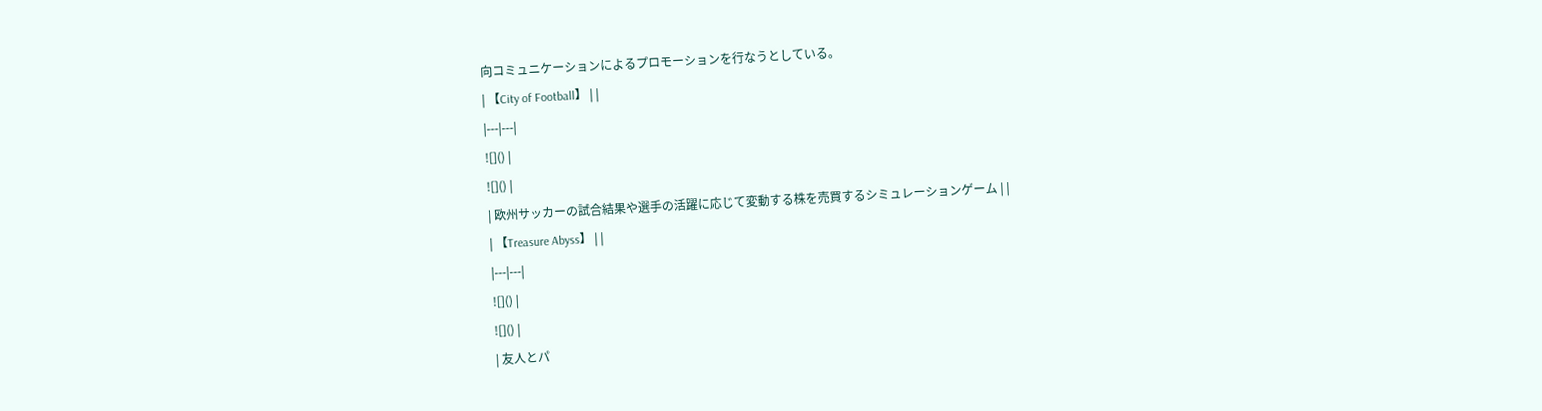向コミュニケーションによるプロモーションを行なうとしている。
| 【City of Football】 | |
|---|---|
![]() |
![]() |
| 欧州サッカーの試合結果や選手の活躍に応じて変動する株を売買するシミュレーションゲーム | |
| 【Treasure Abyss】 | |
|---|---|
![]() |
![]() |
| 友人とパ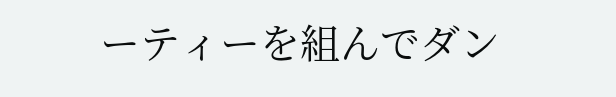ーティーを組んでダン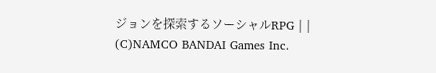ジョンを探索するソーシャルRPG | |
(C)NAMCO BANDAI Games Inc.